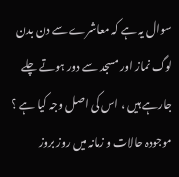سوال یہ ہے کہ معاشرے سے دن بدن لوگ نماز اور مسجد سے دور ہوتے چلے جارہے ہیں ، اس کی اصل وجہ کیا ہے ؟
موجودہ حالات و زمانہ میں روز بروز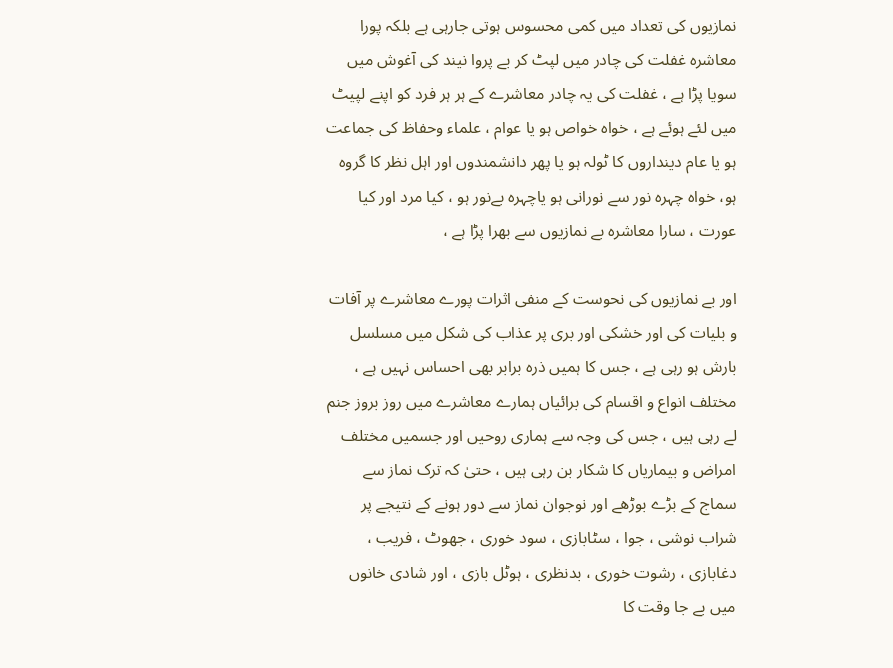نمازیوں کی تعداد میں کمی محسوس ہوتی جارہی ہے بلکہ پورا معاشرہ غفلت کی چادر میں لپٹ کر بے پروا نیند کی آغوش میں سویا پڑا ہے ، غفلت کی یہ چادر معاشرے کے ہر ہر فرد کو اپنے لپیٹ میں لئے ہوئے ہے ، خواہ خواص ہو یا عوام ، علماء وحفاظ کی جماعت ہو یا عام دینداروں کا ٹولہ ہو یا پھر دانشمندوں اور اہل نظر کا گروہ ہو، خواہ چہرہ نور سے نورانی ہو یاچہرہ بےنور ہو ، کیا مرد اور کیا عورت ، سارا معاشرہ بے نمازیوں سے بھرا پڑا ہے ،

اور بے نمازیوں کی نحوست کے منفی اثرات پورے معاشرے پر آفات و بلیات کی اور خشکی اور بری پر عذاب کی شکل میں مسلسل بارش ہو رہی ہے ، جس کا ہمیں ذرہ برابر بھی احساس نہیں ہے ، مختلف انواع و اقسام کی برائیاں ہمارے معاشرے میں روز بروز جنم لے رہی ہیں ، جس کی وجہ سے ہماری روحیں اور جسمیں مختلف امراض و بیماریاں کا شکار بن رہی ہیں ، حتیٰ کہ ترک نماز سے سماج کے بڑے بوڑھے اور نوجوان نماز سے دور ہونے کے نتیجے پر شراب نوشی ، جوا ، سٹابازی ، سود خوری ، جھوٹ ، فریب ، دغابازی ، رشوت خوری ، بدنظری ، ہوٹل بازی ، اور شادی خانوں میں بے جا وقت کا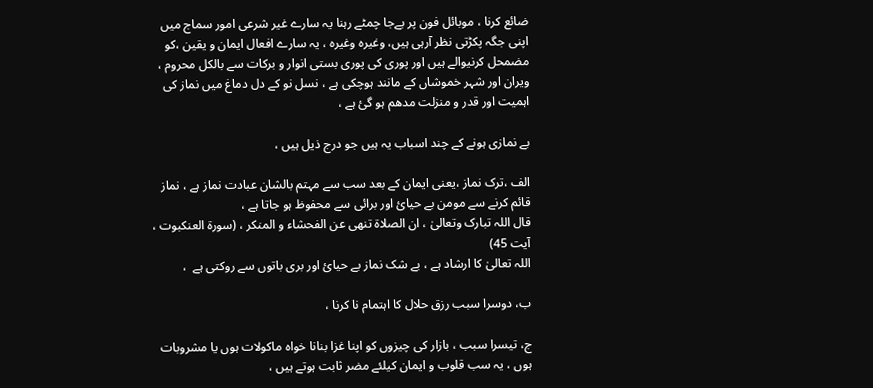ضائع کرنا ، موبائل فون پر بےجا چمٹے رہنا یہ سارے غیر شرعی امور سماج میں اپنی جگہ پکڑتی نظر آرہی ہیں، وغیرہ وغیرہ ، یہ سارے افعال ایمان و یقین ،کو مضمحل کرنیوالے ہیں اور پوری کی پوری بستی انوار و برکات سے بالکل محروم ، ویران اور شہر خموشاں کے مانند ہوچکی ہے ، نسل نو کے دل دماغ میں نماز کی اہمیت اور قدر و منزلت مدھم ہو گئ ہے ،

بے نمازی ہونے کے چند اسباب یہ ہیں جو درج ذیل ہیں ،

الف ،ترک نماز ،یعنی ایمان کے بعد سب سے مہتم بالشان عبادت نماز ہے ، نماز قائم کرنے سے مومن بے حیائ اور برائی سے محفوظ ہو جاتا ہے ،
قال اللہ تبارک وتعالیٰ ، ان الصلاة تنهى عن الفحشاء و المنكر ، (سورۃ العنکبوت ، آیت 45)
اللہ تعالیٰ کا ارشاد ہے ، بے شک نماز بے حیائ اور بری باتوں سے روکتی ہے  ،

ب، دوسرا سبب رزق حلال کا اہتمام نا کرنا ،

ج، تیسرا سبب ، بازار کی چیزوں کو اپنا غزا بنانا خواہ ماکولات ہوں یا مشروبات ہوں ، یہ سب قلوب و ایمان کیلئے مضر ثابت ہوتے ہیں ،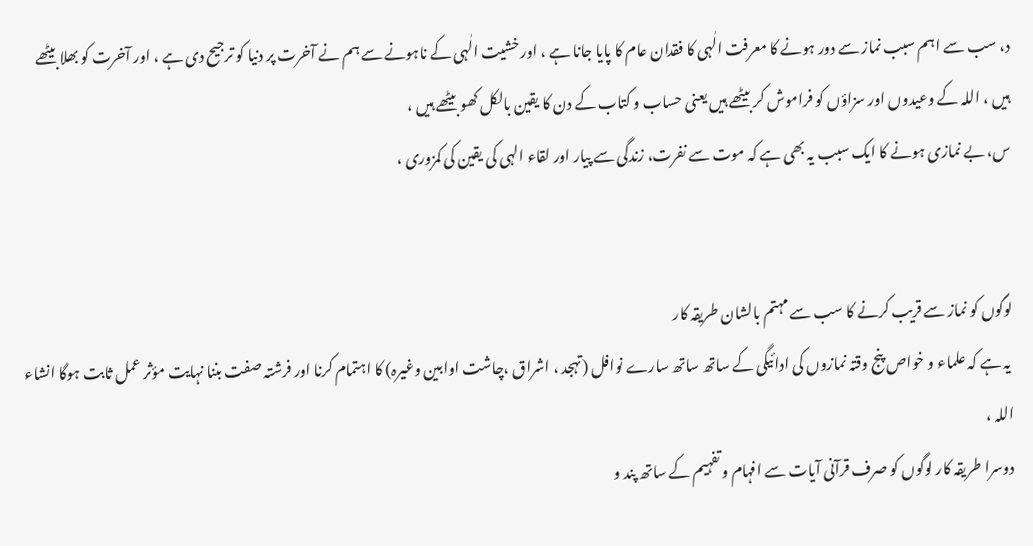د، سب سے اہم سبب نماز سے دور ہونے کا معرفت الٰہی کا فقدان عام کا پایا جانا ہے ، اور خشیت الٰہی کے ناہونے سے ہم نے آخرت پر دنیا کو ترجیح دی ہے ، اور آخرت کو بھلا بیٹھے ہیں ، اللہ کے وعیدوں اور سزاؤں کو فراموش کر بیٹھے ہیں یعنی حساب و کتاب کے دن کا یقین بالکل کھو بیٹھے ہیں ،
س، بے نمازی ہونے کا ایک سبب یہ بھی ہے کہ موت سے نفرت، زندگی سے پیار اور لقاء الہی کی یقین کی کمزوری ،


لوگوں کو نماز سے قریب کرنے کا سب سے مہتم بالشان طریقہ کار
 یہ ہے کہ علماء و خواص پنج وقتہ نمازوں کی ادائیگی کے ساتھ ساتھ سارے نوافل (تہجد ، اشراق ،چاشت اوابین وغیرہ) کا اہتمام کرنا اور فرشتہ صفت بننا نہایت مؤثر عمل ثابت ہوگا انشاء اللہ ،
دوسرا طریقہ کار لوگوں کو صرف قرآنی آیات سے افہام و تفہیم کے ساتھ پند و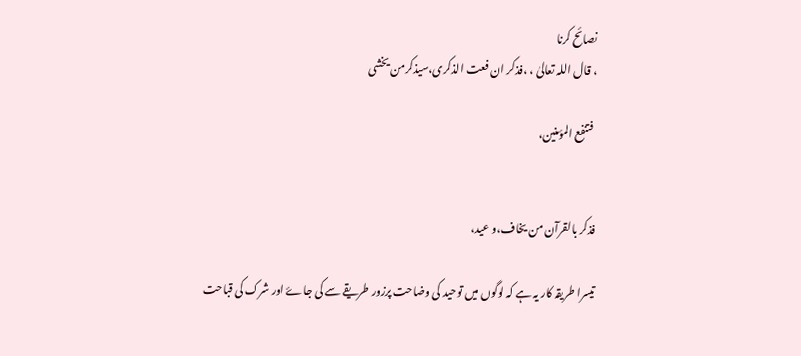نصائح کرنا
، قال اللہ تعالیٰ ، ،فذکر ان فعت الذکری،سیذکرمن یخشی

 فتنفع المؤمنین،


فذکر بالقرآن من یخاف،و عید،

تیسرا طریقہ کار یہ ہے کہ لوگوں میں توحید کی وضاحت پرزور طریقے سے کی جاۓ اور شرک کی قباحت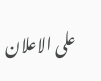علی الاعلان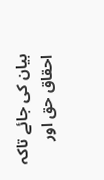بیان کی جائے تاکہ احقاق حق اور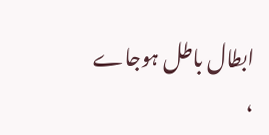ابطال باطل ہوجاے ،